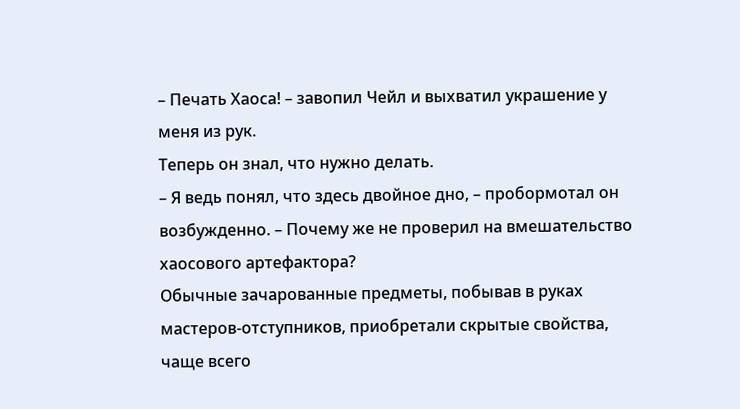– Печать Хаоса! – завопил Чейл и выхватил украшение у меня из рук.
Теперь он знал, что нужно делать.
– Я ведь понял, что здесь двойное дно, – пробормотал он возбужденно. – Почему же не проверил на вмешательство хаосового артефактора?
Обычные зачарованные предметы, побывав в руках мастеров-отступников, приобретали скрытые свойства, чаще всего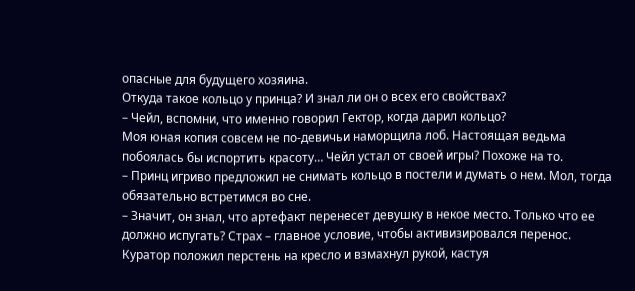опасные для будущего хозяина.
Откуда такое кольцо у принца? И знал ли он о всех его свойствах?
– Чейл, вспомни, что именно говорил Гектор, когда дарил кольцо?
Моя юная копия совсем не по-девичьи наморщила лоб. Настоящая ведьма побоялась бы испортить красоту… Чейл устал от своей игры? Похоже на то.
– Принц игриво предложил не снимать кольцо в постели и думать о нем. Мол, тогда обязательно встретимся во сне.
– Значит, он знал, что артефакт перенесет девушку в некое место. Только что ее должно испугать? Страх – главное условие, чтобы активизировался перенос.
Куратор положил перстень на кресло и взмахнул рукой, кастуя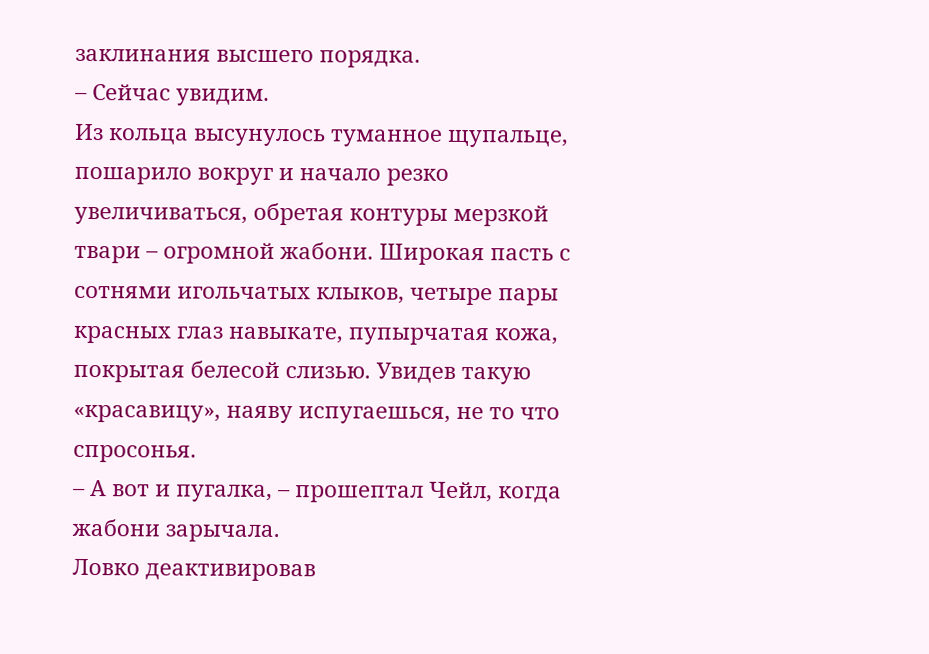заклинания высшего порядка.
– Сейчас увидим.
Из кольца высунулось туманное щупальце, пошарило вокруг и начало резко увеличиваться, обретая контуры мерзкой твари – огромной жабони. Широкая пасть с сотнями игольчатых клыков, четыре пары красных глаз навыкате, пупырчатая кожа, покрытая белесой слизью. Увидев такую «красавицу», наяву испугаешься, не то что спросонья.
– А вот и пугалка, – прошептал Чейл, когда жабони зарычала.
Ловко деактивировав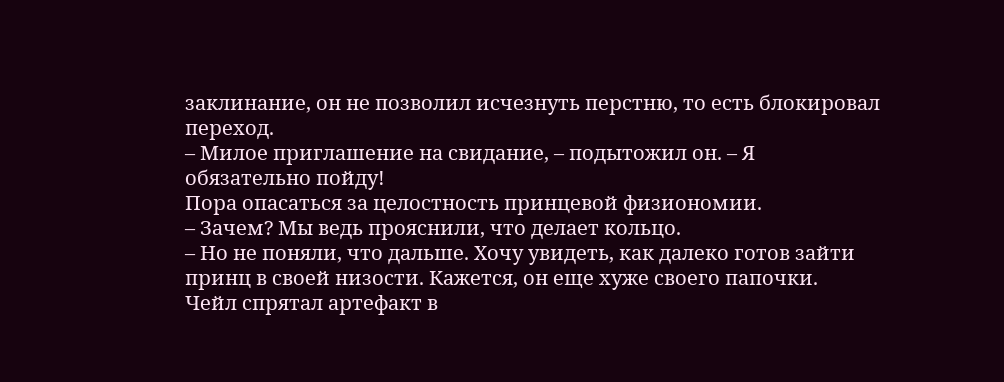заклинание, он не позволил исчезнуть перстню, то есть блокировал переход.
– Милое приглашение на свидание, – подытожил он. – Я обязательно пойду!
Пора опасаться за целостность принцевой физиономии.
– Зачем? Мы ведь прояснили, что делает кольцо.
– Но не поняли, что дальше. Хочу увидеть, как далеко готов зайти принц в своей низости. Кажется, он еще хуже своего папочки.
Чейл спрятал артефакт в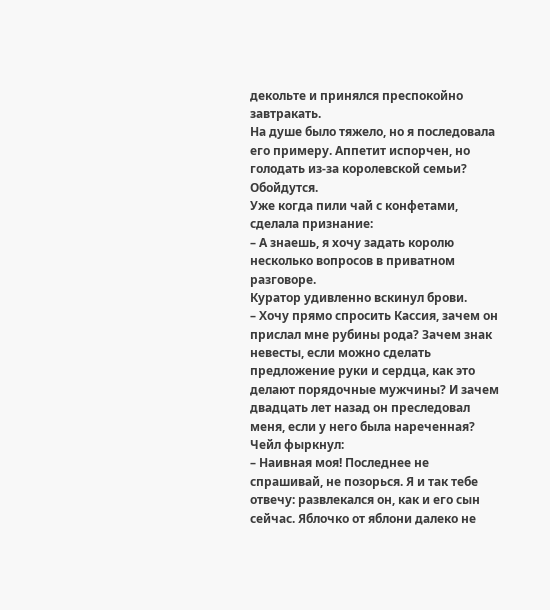декольте и принялся преспокойно завтракать.
На душе было тяжело, но я последовала его примеру. Аппетит испорчен, но голодать из-за королевской семьи? Обойдутся.
Уже когда пили чай с конфетами, сделала признание:
– А знаешь, я хочу задать королю несколько вопросов в приватном разговоре.
Куратор удивленно вскинул брови.
– Хочу прямо спросить Кассия, зачем он прислал мне рубины рода? Зачем знак невесты, если можно сделать предложение руки и сердца, как это делают порядочные мужчины? И зачем двадцать лет назад он преследовал меня, если у него была нареченная?
Чейл фыркнул:
– Наивная моя! Последнее не спрашивай, не позорься. Я и так тебе отвечу: развлекался он, как и его сын сейчас. Яблочко от яблони далеко не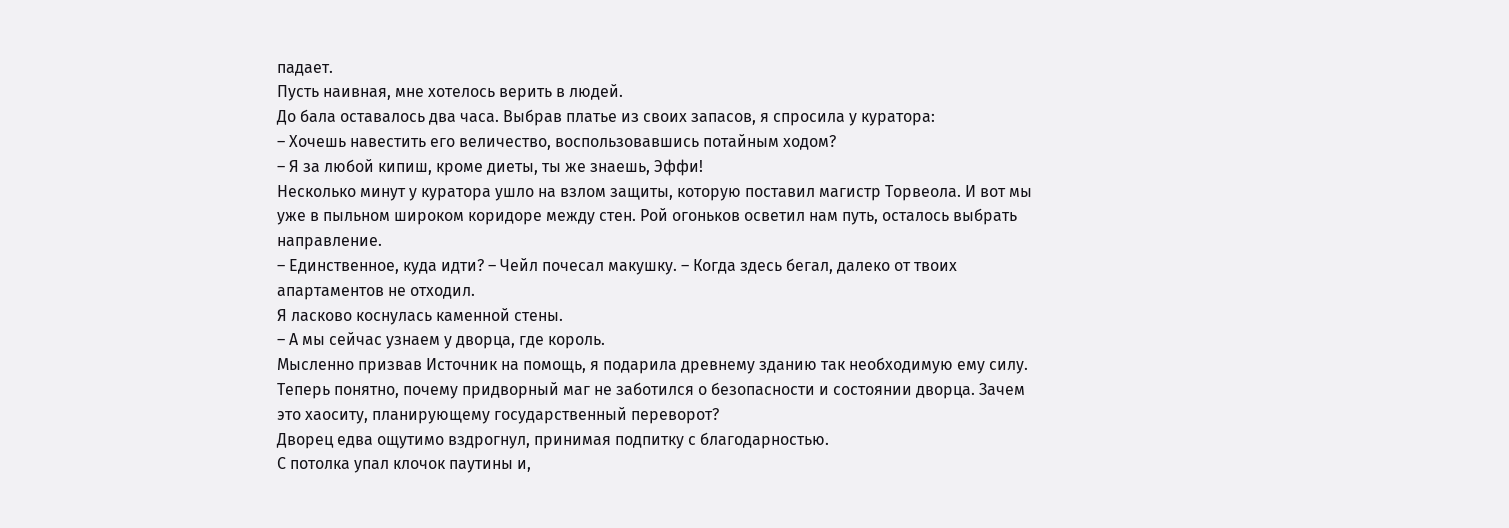падает.
Пусть наивная, мне хотелось верить в людей.
До бала оставалось два часа. Выбрав платье из своих запасов, я спросила у куратора:
– Хочешь навестить его величество, воспользовавшись потайным ходом?
– Я за любой кипиш, кроме диеты, ты же знаешь, Эффи!
Несколько минут у куратора ушло на взлом защиты, которую поставил магистр Торвеола. И вот мы уже в пыльном широком коридоре между стен. Рой огоньков осветил нам путь, осталось выбрать направление.
– Единственное, куда идти? – Чейл почесал макушку. – Когда здесь бегал, далеко от твоих апартаментов не отходил.
Я ласково коснулась каменной стены.
– А мы сейчас узнаем у дворца, где король.
Мысленно призвав Источник на помощь, я подарила древнему зданию так необходимую ему силу. Теперь понятно, почему придворный маг не заботился о безопасности и состоянии дворца. Зачем это хаоситу, планирующему государственный переворот?
Дворец едва ощутимо вздрогнул, принимая подпитку с благодарностью.
С потолка упал клочок паутины и,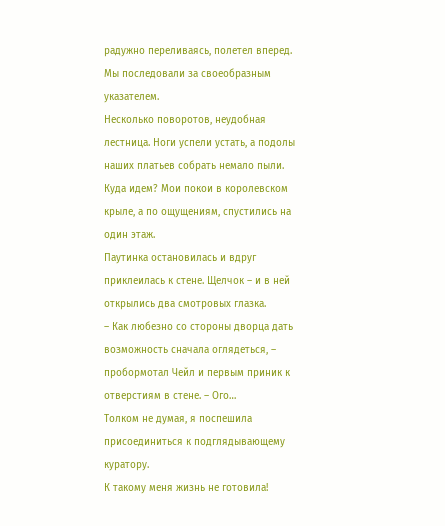радужно переливаясь, полетел вперед. Мы последовали за своеобразным указателем.
Несколько поворотов, неудобная лестница. Ноги успели устать, а подолы наших платьев собрать немало пыли. Куда идем? Мои покои в королевском крыле, а по ощущениям, спустились на один этаж.
Паутинка остановилась и вдруг приклеилась к стене. Щелчок – и в ней открылись два смотровых глазка.
– Как любезно со стороны дворца дать возможность сначала оглядеться, – пробормотал Чейл и первым приник к отверстиям в стене. – Ого…
Толком не думая, я поспешила присоединиться к подглядывающему куратору.
К такому меня жизнь не готовила!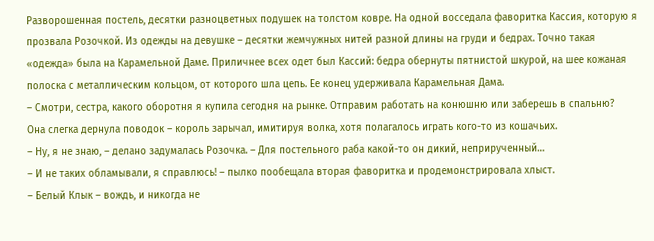Разворошенная постель, десятки разноцветных подушек на толстом ковре. На одной восседала фаворитка Кассия, которую я прозвала Розочкой. Из одежды на девушке – десятки жемчужных нитей разной длины на груди и бедрах. Точно такая «одежда» была на Карамельной Даме. Приличнее всех одет был Кассий: бедра обернуты пятнистой шкурой, на шее кожаная полоска с металлическим кольцом, от которого шла цепь. Ее конец удерживала Карамельная Дама.
– Смотри, сестра, какого оборотня я купила сегодня на рынке. Отправим работать на конюшню или заберешь в спальню?
Она слегка дернула поводок – король зарычал, имитируя волка, хотя полагалось играть кого-то из кошачьих.
– Ну, я не знаю, – делано задумалась Розочка. – Для постельного раба какой-то он дикий, неприрученный…
– И не таких обламывали, я справлюсь! – пылко пообещала вторая фаворитка и продемонстрировала хлыст.
– Белый Клык – вождь, и никогда не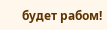будет рабом!